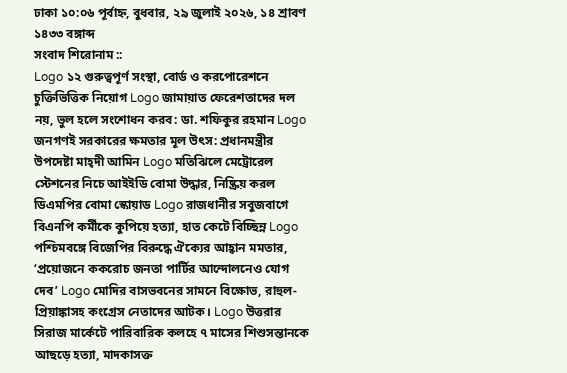ঢাকা ১০:০৬ পূর্বাহ্ন, বুধবার, ২৯ জুলাই ২০২৬, ১৪ শ্রাবণ ১৪৩৩ বঙ্গাব্দ
সংবাদ শিরোনাম ::
Logo ১২ গুরুত্বপূর্ণ সংস্থা, বোর্ড ও করপোরেশনে চুক্তিভিত্তিক নিয়োগ Logo জামায়াত ফেরেশতাদের দল নয়, ভুল হলে সংশোধন করব: ডা. শফিকুর রহমান Logo জনগণই সরকারের ক্ষমতার মূল উৎস: প্রধানমন্ত্রীর উপদেষ্টা মাহ্দী আমিন Logo মতিঝিলে মেট্রোরেল স্টেশনের নিচে আইইডি বোমা উদ্ধার, নিষ্ক্রিয় করল ডিএমপির বোমা স্কোয়াড Logo রাজধানীর সবুজবাগে বিএনপি কর্মীকে কুপিয়ে হত্যা, হাত কেটে বিচ্ছিন্ন Logo পশ্চিমবঙ্গে বিজেপির বিরুদ্ধে ঐক্যের আহ্বান মমতার, ‘প্রয়োজনে ককরোচ জনতা পার্টির আন্দোলনেও যোগ দেব’ Logo মোদির বাসভবনের সামনে বিক্ষোভ, রাহুল-প্রিয়াঙ্কাসহ কংগ্রেস নেতাদের আটক। Logo উত্তরার সিরাজ মার্কেটে পারিবারিক কলহে ৭ মাসের শিশুসন্তানকে আছড়ে হত্যা, মাদকাসক্ত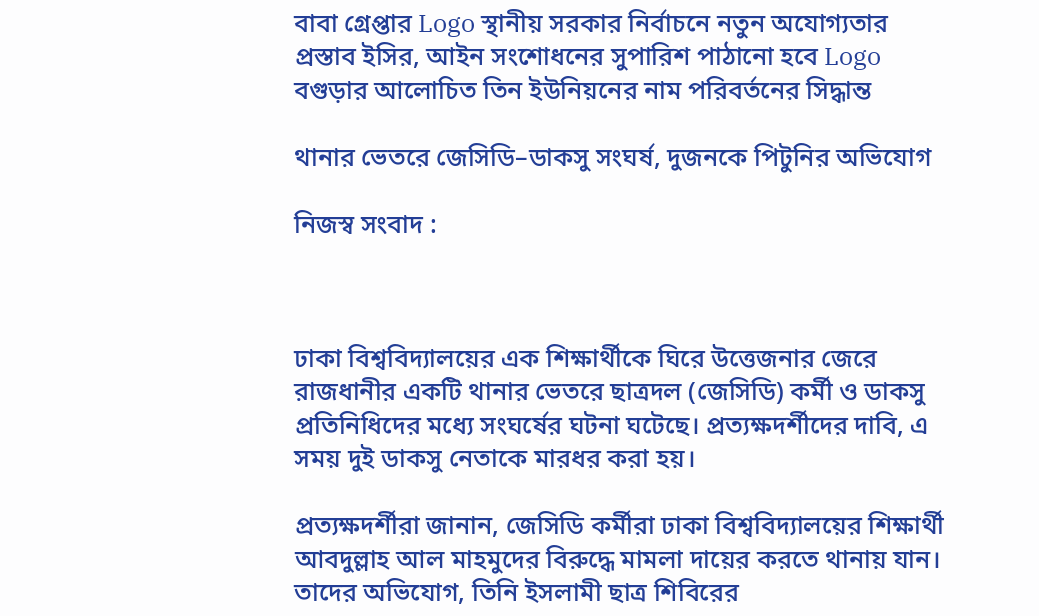বাবা গ্রেপ্তার Logo স্থানীয় সরকার নির্বাচনে নতুন অযোগ্যতার প্রস্তাব ইসির, আইন সংশোধনের সুপারিশ পাঠানো হবে Logo বগুড়ার আলোচিত তিন ইউনিয়নের নাম পরিবর্তনের সিদ্ধান্ত

থানার ভেতরে জেসিডি–ডাকসু সংঘর্ষ, দুজনকে পিটুনির অভিযোগ

নিজস্ব সংবাদ :



ঢাকা বিশ্ববিদ্যালয়ের এক শিক্ষার্থীকে ঘিরে উত্তেজনার জেরে রাজধানীর একটি থানার ভেতরে ছাত্রদল (জেসিডি) কর্মী ও ডাকসু প্রতিনিধিদের মধ্যে সংঘর্ষের ঘটনা ঘটেছে। প্রত্যক্ষদর্শীদের দাবি, এ সময় দুই ডাকসু নেতাকে মারধর করা হয়।

প্রত্যক্ষদর্শীরা জানান, জেসিডি কর্মীরা ঢাকা বিশ্ববিদ্যালয়ের শিক্ষার্থী আবদুল্লাহ আল মাহমুদের বিরুদ্ধে মামলা দায়ের করতে থানায় যান। তাদের অভিযোগ, তিনি ইসলামী ছাত্র শিবিরের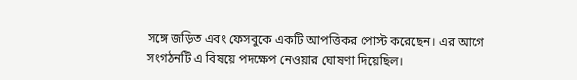সঙ্গে জড়িত এবং ফেসবুকে একটি আপত্তিকর পোস্ট করেছেন। এর আগে সংগঠনটি এ বিষয়ে পদক্ষেপ নেওয়ার ঘোষণা দিয়েছিল।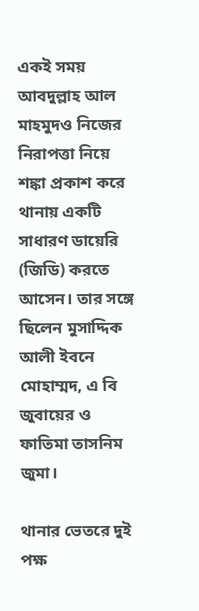একই সময় আবদুল্লাহ আল মাহমুদও নিজের নিরাপত্তা নিয়ে শঙ্কা প্রকাশ করে থানায় একটি সাধারণ ডায়েরি (জিডি) করতে আসেন। তার সঙ্গে ছিলেন মুসাদ্দিক আলী ইবনে মোহাম্মদ, এ বি জুবায়ের ও ফাতিমা তাসনিম জুমা।

থানার ভেতরে দুই পক্ষ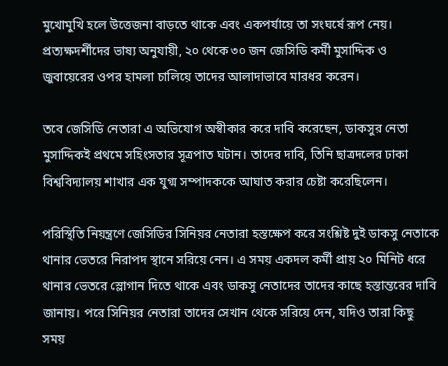মুখোমুখি হলে উত্তেজনা বাড়তে থাকে এবং একপর্যায়ে তা সংঘর্ষে রূপ নেয়। প্রত্যক্ষদর্শীদের ভাষ্য অনুযায়ী, ২০ থেকে ৩০ জন জেসিডি কর্মী মুসাদ্দিক ও জুবায়েরের ওপর হামলা চালিয়ে তাদের আলাদাভাবে মারধর করেন।

তবে জেসিডি নেতারা এ অভিযোগ অস্বীকার করে দাবি করেছেন, ডাকসুর নেতা মুসাদ্দিকই প্রথমে সহিংসতার সূত্রপাত ঘটান। তাদের দাবি, তিনি ছাত্রদলের ঢাকা বিশ্ববিদ্যালয় শাখার এক যুগ্ম সম্পাদককে আঘাত করার চেষ্টা করেছিলেন।

পরিস্থিতি নিয়ন্ত্রণে জেসিডির সিনিয়র নেতারা হস্তক্ষেপ করে সংশ্লিষ্ট দুই ডাকসু নেতাকে থানার ভেতরে নিরাপদ স্থানে সরিয়ে নেন। এ সময় একদল কর্মী প্রায় ২০ মিনিট ধরে থানার ভেতরে স্লোগান দিতে থাকে এবং ডাকসু নেতাদের তাদের কাছে হস্তান্তরের দাবি জানায়। পরে সিনিয়র নেতারা তাদের সেখান থেকে সরিয়ে দেন, যদিও তারা কিছু সময়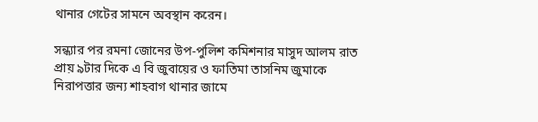থানার গেটের সামনে অবস্থান করেন।

সন্ধ্যার পর রমনা জোনের উপ-পুলিশ কমিশনার মাসুদ আলম রাত প্রায় ৯টার দিকে এ বি জুবায়ের ও ফাতিমা তাসনিম জুমাকে নিরাপত্তার জন্য শাহবাগ থানার জামে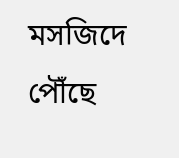মসজিদে পৌঁছে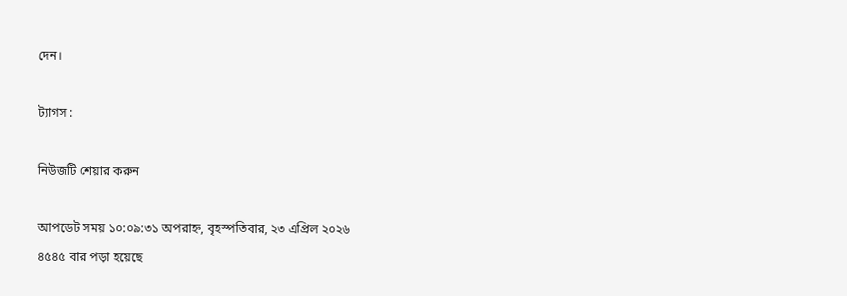দেন।

ট্যাগস :

নিউজটি শেয়ার করুন

আপডেট সময় ১০:০৯:৩১ অপরাহ্ন, বৃহস্পতিবার, ২৩ এপ্রিল ২০২৬
৪৫৪৫ বার পড়া হয়েছে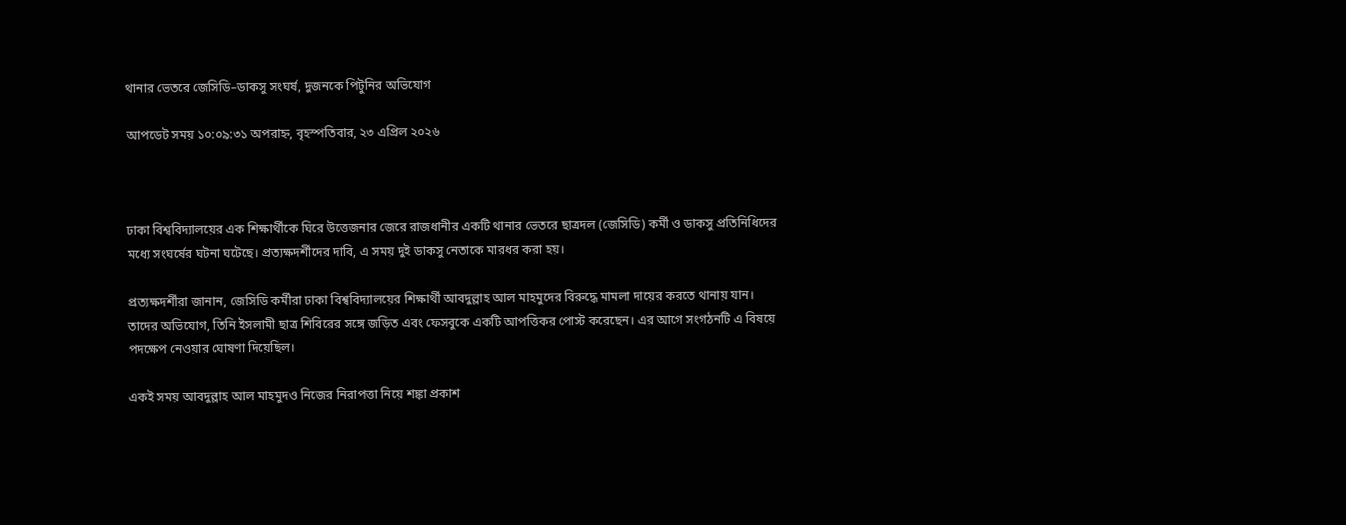থানার ভেতরে জেসিডি–ডাকসু সংঘর্ষ, দুজনকে পিটুনির অভিযোগ

আপডেট সময় ১০:০৯:৩১ অপরাহ্ন, বৃহস্পতিবার, ২৩ এপ্রিল ২০২৬



ঢাকা বিশ্ববিদ্যালয়ের এক শিক্ষার্থীকে ঘিরে উত্তেজনার জেরে রাজধানীর একটি থানার ভেতরে ছাত্রদল (জেসিডি) কর্মী ও ডাকসু প্রতিনিধিদের মধ্যে সংঘর্ষের ঘটনা ঘটেছে। প্রত্যক্ষদর্শীদের দাবি, এ সময় দুই ডাকসু নেতাকে মারধর করা হয়।

প্রত্যক্ষদর্শীরা জানান, জেসিডি কর্মীরা ঢাকা বিশ্ববিদ্যালয়ের শিক্ষার্থী আবদুল্লাহ আল মাহমুদের বিরুদ্ধে মামলা দায়ের করতে থানায় যান। তাদের অভিযোগ, তিনি ইসলামী ছাত্র শিবিরের সঙ্গে জড়িত এবং ফেসবুকে একটি আপত্তিকর পোস্ট করেছেন। এর আগে সংগঠনটি এ বিষয়ে পদক্ষেপ নেওয়ার ঘোষণা দিয়েছিল।

একই সময় আবদুল্লাহ আল মাহমুদও নিজের নিরাপত্তা নিয়ে শঙ্কা প্রকাশ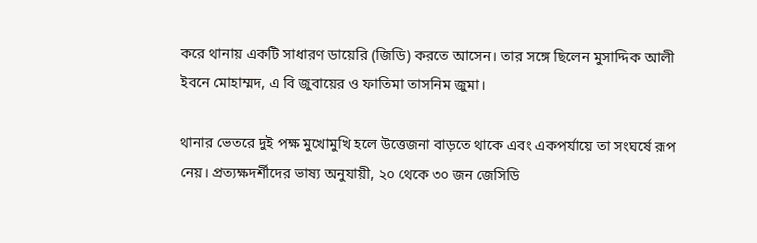করে থানায় একটি সাধারণ ডায়েরি (জিডি) করতে আসেন। তার সঙ্গে ছিলেন মুসাদ্দিক আলী ইবনে মোহাম্মদ, এ বি জুবায়ের ও ফাতিমা তাসনিম জুমা।

থানার ভেতরে দুই পক্ষ মুখোমুখি হলে উত্তেজনা বাড়তে থাকে এবং একপর্যায়ে তা সংঘর্ষে রূপ নেয়। প্রত্যক্ষদর্শীদের ভাষ্য অনুযায়ী, ২০ থেকে ৩০ জন জেসিডি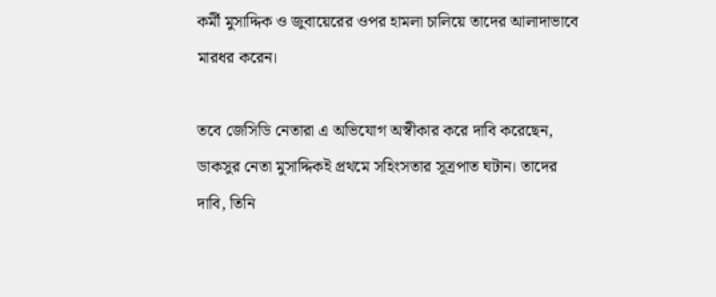কর্মী মুসাদ্দিক ও জুবায়েরের ওপর হামলা চালিয়ে তাদের আলাদাভাবে মারধর করেন।

তবে জেসিডি নেতারা এ অভিযোগ অস্বীকার করে দাবি করেছেন, ডাকসুর নেতা মুসাদ্দিকই প্রথমে সহিংসতার সূত্রপাত ঘটান। তাদের দাবি, তিনি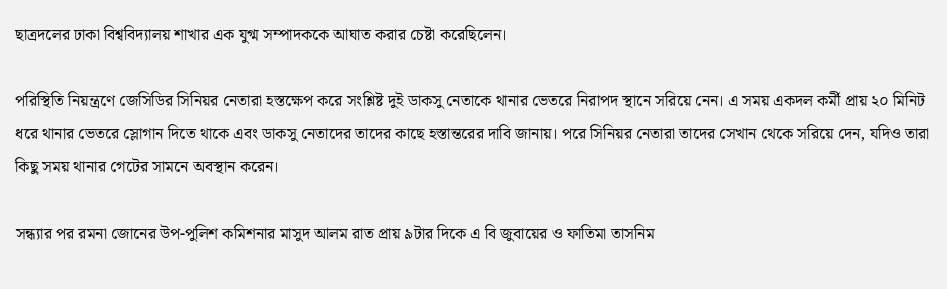ছাত্রদলের ঢাকা বিশ্ববিদ্যালয় শাখার এক যুগ্ম সম্পাদককে আঘাত করার চেষ্টা করেছিলেন।

পরিস্থিতি নিয়ন্ত্রণে জেসিডির সিনিয়র নেতারা হস্তক্ষেপ করে সংশ্লিষ্ট দুই ডাকসু নেতাকে থানার ভেতরে নিরাপদ স্থানে সরিয়ে নেন। এ সময় একদল কর্মী প্রায় ২০ মিনিট ধরে থানার ভেতরে স্লোগান দিতে থাকে এবং ডাকসু নেতাদের তাদের কাছে হস্তান্তরের দাবি জানায়। পরে সিনিয়র নেতারা তাদের সেখান থেকে সরিয়ে দেন, যদিও তারা কিছু সময় থানার গেটের সামনে অবস্থান করেন।

সন্ধ্যার পর রমনা জোনের উপ-পুলিশ কমিশনার মাসুদ আলম রাত প্রায় ৯টার দিকে এ বি জুবায়ের ও ফাতিমা তাসনিম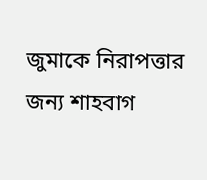জুমাকে নিরাপত্তার জন্য শাহবাগ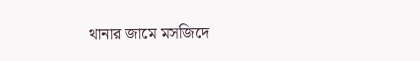থানার জামে মসজিদে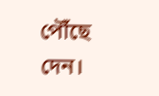পৌঁছে দেন।